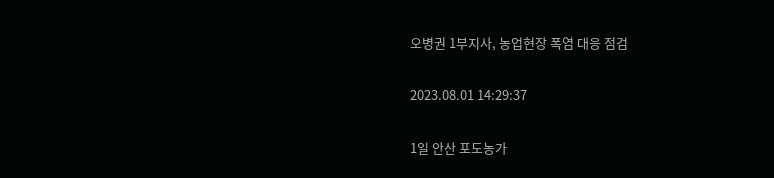오병권 1부지사, 농업현장 폭염 대응 점검

2023.08.01 14:29:37

1일 안산 포도농가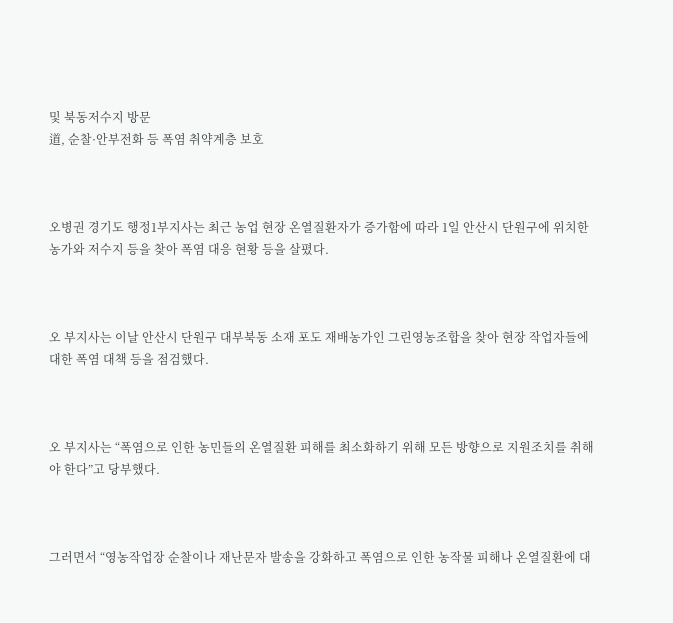및 북동저수지 방문
道, 순찰·안부전화 등 폭염 취약계층 보호



오병권 경기도 행정1부지사는 최근 농업 현장 온열질환자가 증가함에 따라 1일 안산시 단원구에 위치한 농가와 저수지 등을 찾아 폭염 대응 현황 등을 살폈다.



오 부지사는 이날 안산시 단원구 대부북동 소재 포도 재배농가인 그린영농조합을 찾아 현장 작업자들에 대한 폭염 대책 등을 점검했다.



오 부지사는 “폭염으로 인한 농민들의 온열질환 피해를 최소화하기 위해 모든 방향으로 지원조치를 취해야 한다”고 당부했다.



그러면서 “영농작업장 순찰이나 재난문자 발송을 강화하고 폭염으로 인한 농작물 피해나 온열질환에 대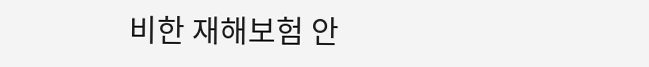비한 재해보험 안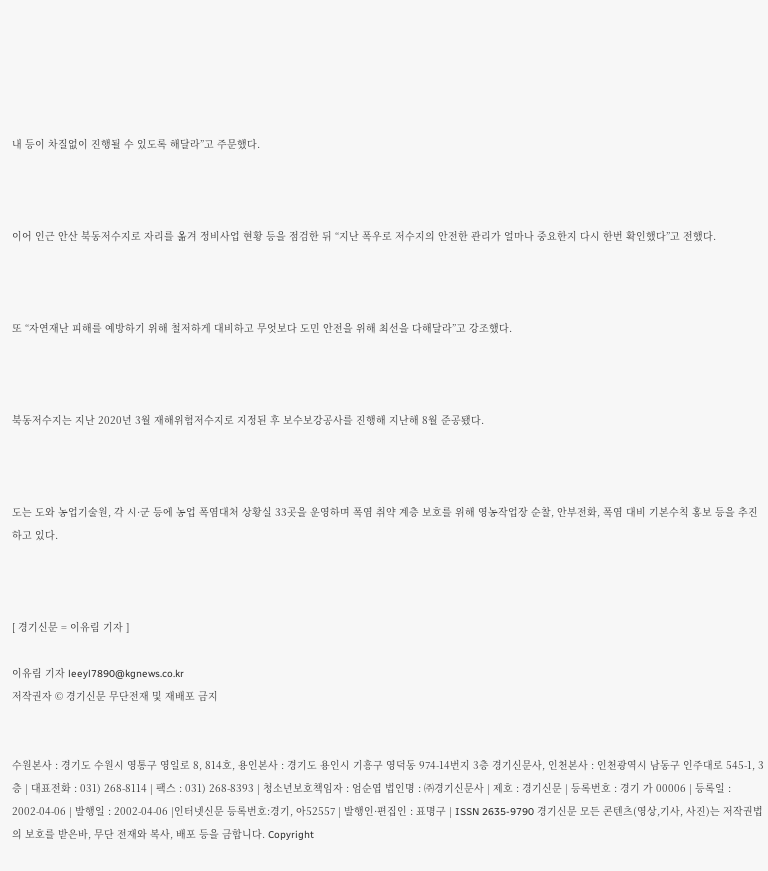내 등이 차질없이 진행될 수 있도록 해달라”고 주문했다.



이어 인근 안산 북동저수지로 자리를 옮겨 정비사업 현황 등을 점검한 뒤 “지난 폭우로 저수지의 안전한 관리가 얼마나 중요한지 다시 한번 확인했다”고 전했다.



또 “자연재난 피해를 예방하기 위해 철저하게 대비하고 무엇보다 도민 안전을 위해 최선을 다해달라”고 강조했다.



북동저수지는 지난 2020년 3월 재해위험저수지로 지정된 후 보수보강공사를 진행해 지난해 8월 준공됐다.



도는 도와 농업기술원, 각 시·군 등에 농업 폭염대처 상황실 33곳을 운영하며 폭염 취약 계층 보호를 위해 영농작업장 순찰, 안부전화, 폭염 대비 기본수칙 홍보 등을 추진하고 있다.



[ 경기신문 = 이유림 기자 ]

이유림 기자 leeyl7890@kgnews.co.kr
저작권자 © 경기신문 무단전재 및 재배포 금지


수원본사 : 경기도 수원시 영통구 영일로 8, 814호, 용인본사 : 경기도 용인시 기흥구 영덕동 974-14번지 3층 경기신문사, 인천본사 : 인천광역시 남동구 인주대로 545-1, 3층 | 대표전화 : 031) 268-8114 | 팩스 : 031) 268-8393 | 청소년보호책임자 : 엄순엽 법인명 : ㈜경기신문사 | 제호 : 경기신문 | 등록번호 : 경기 가 00006 | 등록일 : 2002-04-06 | 발행일 : 2002-04-06 |인터넷신문 등록번호:경기, 아52557 | 발행인·편집인 : 표명구 | ISSN 2635-9790 경기신문 모든 콘텐츠(영상,기사, 사진)는 저작권법의 보호를 받은바, 무단 전재와 복사, 배포 등을 금합니다. Copyright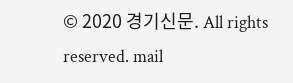© 2020 경기신문. All rights reserved. mail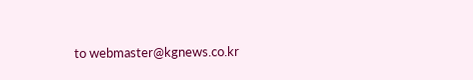to webmaster@kgnews.co.kr